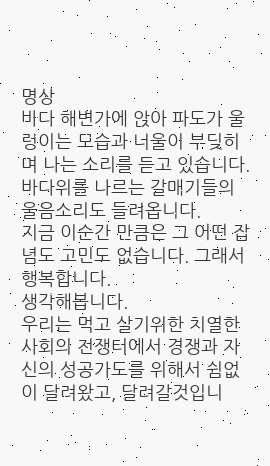명상
바다 해변가에 앉아 파도가 울렁이는 모습과 너울이 부딪히며 나는 소리를 듣고 있습니다.
바다위를 나르는 갈매기들의 울음소리도 들려옵니다.
지금 이순간 만큼은 그 어떤 잡념도 고민도 없습니다. 그래서 행복합니다.
생각해봅니다.
우리는 먹고 살기위한 치열한 사회의 전쟁터에서 경쟁과 자신의 성공가도를 위해서 쉼없이 달려왔고, 달려갈것입니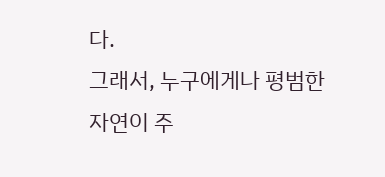다.
그래서, 누구에게나 평범한 자연이 주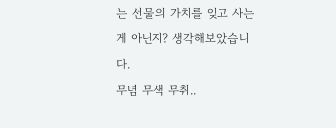는 선물의 가치를 잊고 사는게 아닌지? 생각해보았습니다.
무념 무색 무취..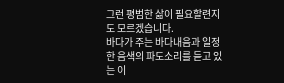그런 평범한 삶이 필요할련지도 모르겠습니다.
바다가 주는 바다내음과 일정한 음색의 파도소리를 듣고 있는 이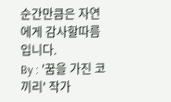순간만큼은 자연에게 감사할따름입니다.
By : '꿈을 가진 코끼리' 작가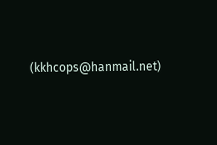(kkhcops@hanmail.net)